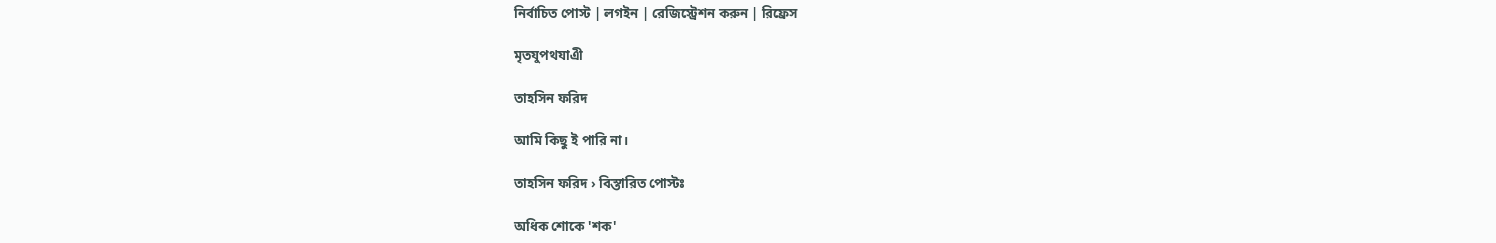নির্বাচিত পোস্ট | লগইন | রেজিস্ট্রেশন করুন | রিফ্রেস

মৃতযুপথযাএী

তাহসিন ফরিদ

আমি কিছু ই পারি না।

তাহসিন ফরিদ › বিস্তারিত পোস্টঃ

অধিক শোকে 'শক'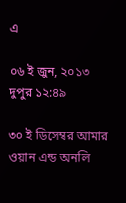এ

০৬ ই জুন, ২০১৩ দুপুর ১২:৪৯

৩০ ই ডিসেম্বর আমার ওয়ান এন্ড অনলি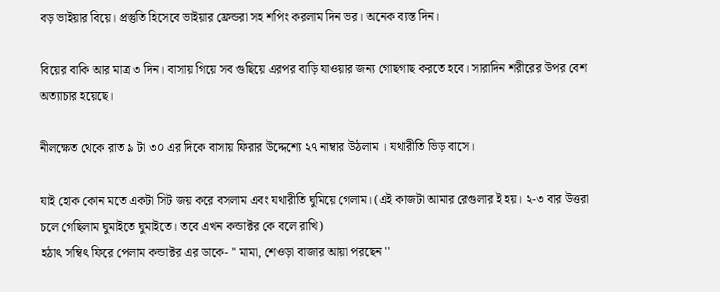বড় ভাইয়ার বিয়ে। প্রস্তুতি হিসেবে ভাইয়ার ফ্রেন্ডরা সহ শপিং করলাম দিন ভর। অনেক ব্যস্ত দিন।

বিয়ের বাকি আর মাত্র ৩ দিন। বাসায় গিয়ে সব গুছিয়ে এরপর বাড়ি যাওয়ার জন্য গোছগাছ করতে হবে। সারাদিন শরীরের উপর বেশ অত্যাচার হয়েছে।

নীলক্ষেত থেকে রাত ৯ টা ৩০ এর দিকে বাসায় ফিরার উদ্দেশ্যে ২৭ নাম্বার উঠলাম । যথারীতি ভিড় বাসে।

যাই হোক কোন মতে একটা সিট জয় করে বসলাম এবং যথারীতি ঘুমিয়ে গেলাম। (এই কাজটা আমার রেগুলার ই হয়। ২-৩ বার উত্তরা চলে গেছিলাম ঘুমাইতে ঘুমাইতে। তবে এখন কন্ডাক্টর কে বলে রাখি)
হঠাৎ সম্বিৎ ফিরে পেলাম কন্ডাক্টর এর ডাকে- '' মামা, শেওড়া বাজার আয়া পরছেন ''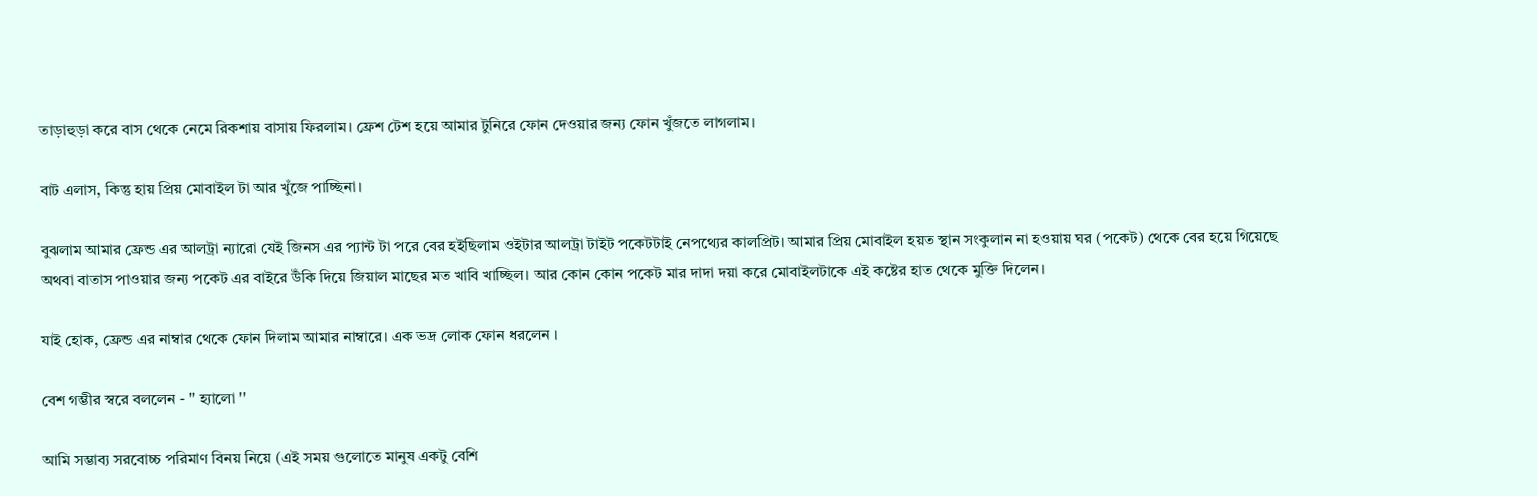তাড়াহুড়া করে বাস থেকে নেমে রিকশায় বাসায় ফিরলাম। ফ্রেশ টেশ হয়ে আমার টুনিরে ফোন দেওয়ার জন্য ফোন খুঁজতে লাগলাম।

বাট এলাস, কিন্তু হায় প্রিয় মোবাইল টা আর খুঁজে পাচ্ছিনা।

বুঝলাম আমার ফ্রেন্ড এর আলট্রা ন্যারো যেই জিনস এর প্যান্ট টা পরে বের হইছিলাম ওইটার আলট্রা টাইট পকেটটাই নেপথ্যের কালপ্রিট। আমার প্রিয় মোবাইল হয়ত স্থান সংকুলান না হওয়ায় ঘর (পকেট) থেকে বের হয়ে গিয়েছে অথবা বাতাস পাওয়ার জন্য পকেট এর বাইরে উঁকি দিয়ে জিয়াল মাছের মত খাবি খাচ্ছিল। আর কোন কোন পকেট মার দাদা দয়া করে মোবাইলটাকে এই কষ্টের হাত থেকে মুক্তি দিলেন।

যাই হোক, ফ্রেন্ড এর নাম্বার থেকে ফোন দিলাম আমার নাম্বারে। এক ভদ্র লোক ফোন ধরলেন ।

বেশ গম্ভীর স্বরে বললেন - '' হ্যালো ''

আমি সম্ভাব্য সরবোচ্চ পরিমাণ বিনয় নিয়ে (এই সময় গুলোতে মানুষ একটু বেশি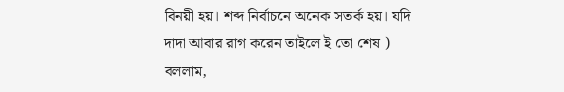বিনয়ী হয়। শব্দ নির্বাচনে অনেক সতর্ক হয়। যদি দাদা আবার রাগ করেন তাইলে ই তো শেষ ) বললাম,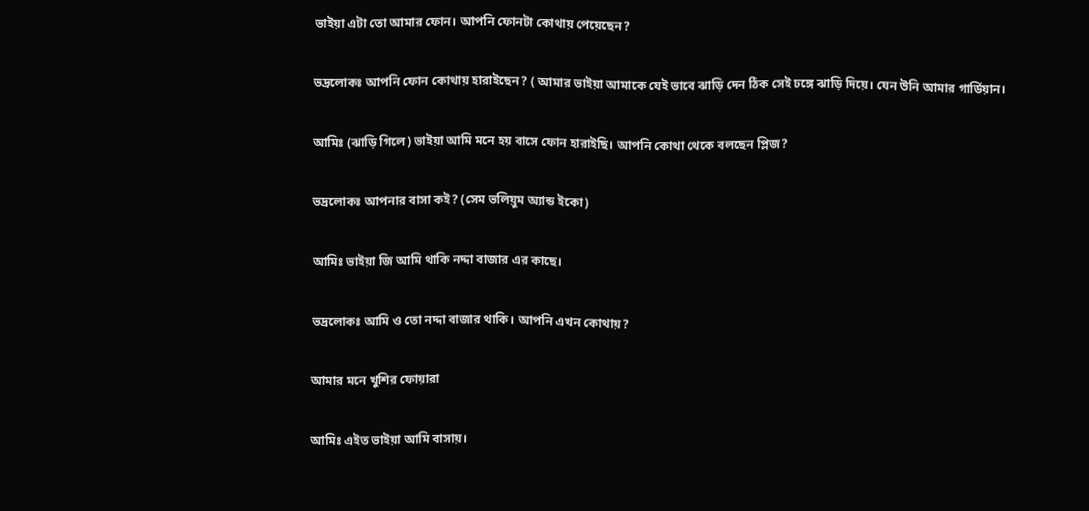ভাইয়া এটা তো আমার ফোন। আপনি ফোনটা কোথায় পেয়েছেন?

ভদ্রলোকঃ আপনি ফোন কোথায় হারাইছেন? ( আমার ভাইয়া আমাকে যেই ভাবে ঝাড়ি দেন ঠিক সেই ঢঙ্গে ঝাড়ি দিয়ে। যেন উনি আমার গার্ডিয়ান।

আমিঃ (ঝাড়ি গিলে) ভাইয়া আমি মনে হয় বাসে ফোন হারাইছি। আপনি কোথা থেকে বলছেন প্লিজ?

ভদ্রলোকঃ আপনার বাসা কই? (সেম ভলিয়ুম অ্যান্ড ইকো)

আমিঃ ভাইয়া জি আমি থাকি নদ্দা বাজার এর কাছে।

ভদ্রলোকঃ আমি ও তো নদ্দা বাজার থাকি। আপনি এখন কোথায়?

আমার মনে খুশির ফোয়ারা

আমিঃ এইত ভাইয়া আমি বাসায়।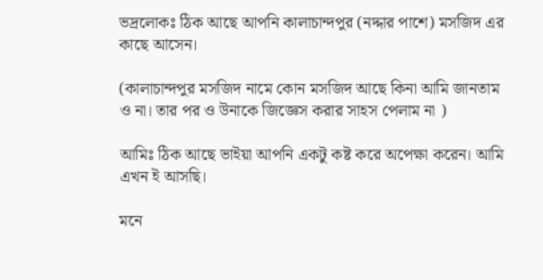ভদ্রলোকঃ ঠিক আছে আপনি কালাচান্দপুর (নদ্দার পাশে) মসজিদ এর কাছে আসেন।

(কালাচান্দপুর মসজিদ নামে কোন মসজিদ আছে কিনা আমি জানতাম ও না। তার পর ও উনাকে জিজ্ঞেস করার সাহস পেলাম না )

আমিঃ ঠিক আছে ভাইয়া আপনি একটু কষ্ট করে অপেক্ষা করেন। আমি এখন ই আসছি।

মনে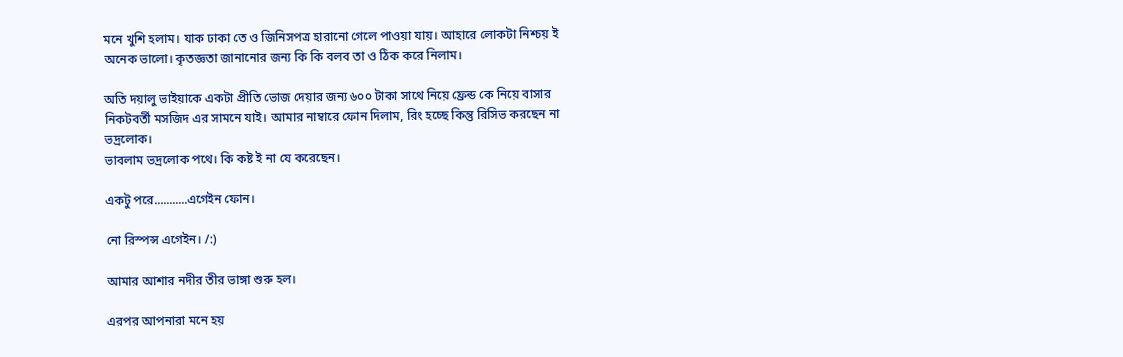মনে খুশি হলাম। যাক ঢাকা তে ও জিনিসপত্র হারানো গেলে পাওয়া যায়। আহারে লোকটা নিশ্চয় ই অনেক ভালো। কৃতজ্ঞতা জানানোর জন্য কি কি বলব তা ও ঠিক করে নিলাম।

অতি দয়ালু ভাইয়াকে একটা প্রীতি ভোজ দেয়ার জন্য ৬০০ টাকা সাথে নিয়ে ফ্রেন্ড কে নিয়ে বাসার নিকটবর্তী মসজিদ এর সামনে যাই। আমার নাম্বারে ফোন দিলাম, রিং হচ্ছে কিন্তু রিসিভ করছেন না ভদ্রলোক।
ভাবলাম ভদ্রলোক পথে। কি কষ্ট ই না যে করেছেন।

একটু পরে...........এগেইন ফোন।

নো রিস্পন্স এগেইন। /:)

আমার আশার নদীর তীর ভাঙ্গা শুরু হল।

এরপর আপনারা মনে হয়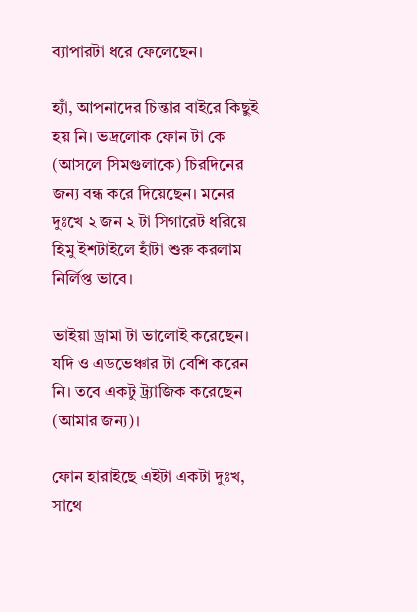ব্যাপারটা ধরে ফেলেছেন।

হ্যাঁ, আপনাদের চিন্তার বাইরে কিছুই হয় নি। ভদ্রলোক ফোন টা কে (আসলে সিমগুলাকে) চিরদিনের জন্য বন্ধ করে দিয়েছেন। মনের দুঃখে ২ জন ২ টা সিগারেট ধরিয়ে হিমু ইশটাইলে হাঁটা শুরু করলাম নির্লিপ্ত ভাবে।

ভাইয়া ড্রামা টা ভালোই করেছেন। যদি ও এডভেঞ্চার টা বেশি করেন নি। তবে একটু ট্র্যাজিক করেছেন (আমার জন্য)।

ফোন হারাইছে এইটা একটা দুঃখ, সাথে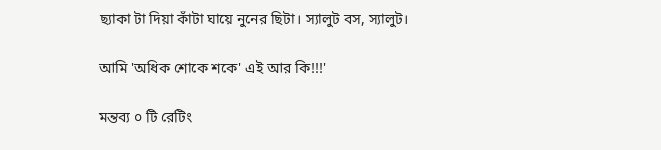ছ্যাকা টা দিয়া কাঁটা ঘায়ে নুনের ছিটা। স্যালুট বস, স্যালুট।

আমি 'অধিক শোকে শকে' এই আর কি!!!'

মন্তব্য ০ টি রেটিং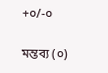+০/-০

মন্তব্য (০)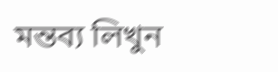মন্তব্য লিখুন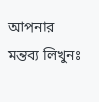আপনার মন্তব্য লিখুনঃ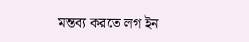মন্তব্য করতে লগ ইন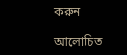করুন

আলোচিত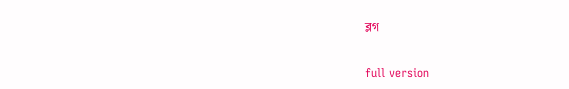ব্লগ


full version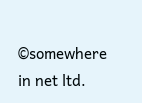©somewhere in net ltd.